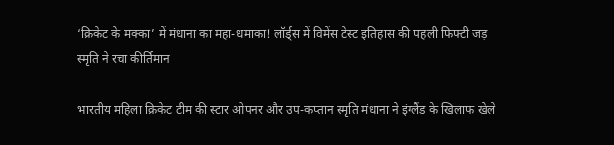‘क्रिकेट के मक्का’ में मंधाना का महा-धमाका! लॉर्ड्स में विमेंस टेस्ट इतिहास की पहली फिफ्टी जड़ स्मृति ने रचा कीर्तिमान

भारतीय महिला क्रिकेट टीम की स्टार ओपनर और उप-कप्तान स्मृति मंधाना ने इंग्लैंड के खिलाफ खेले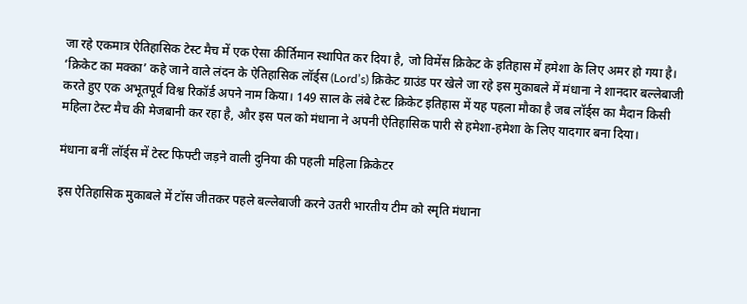जा रहे एकमात्र ऐतिहासिक टेस्ट मैच में एक ऐसा कीर्तिमान स्थापित कर दिया है, जो विमेंस क्रिकेट के इतिहास में हमेशा के लिए अमर हो गया है। ‘क्रिकेट का मक्का’ कहे जाने वाले लंदन के ऐतिहासिक लॉर्ड्स (Lord’s) क्रिकेट ग्राउंड पर खेले जा रहे इस मुकाबले में मंधाना ने शानदार बल्लेबाजी करते हुए एक अभूतपूर्व विश्व रिकॉर्ड अपने नाम किया। 149 साल के लंबे टेस्ट क्रिकेट इतिहास में यह पहला मौका है जब लॉर्ड्स का मैदान किसी महिला टेस्ट मैच की मेजबानी कर रहा है, और इस पल को मंधाना ने अपनी ऐतिहासिक पारी से हमेशा-हमेशा के लिए यादगार बना दिया।

मंधाना बनीं लॉर्ड्स में टेस्ट फिफ्टी जड़ने वाली दुनिया की पहली महिला क्रिकेटर

इस ऐतिहासिक मुकाबले में टॉस जीतकर पहले बल्लेबाजी करने उतरी भारतीय टीम को स्मृति मंधाना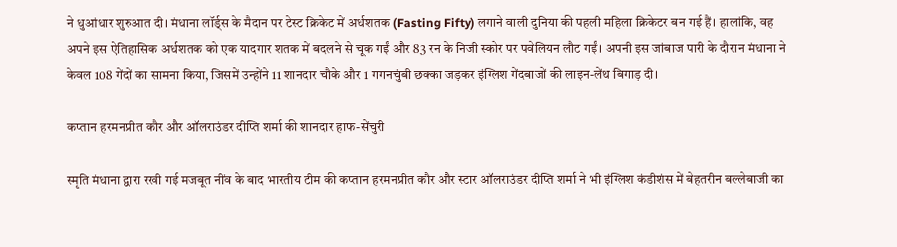ने धुआंधार शुरुआत दी। मंधाना लॉर्ड्स के मैदान पर टेस्ट क्रिकेट में अर्धशतक (Fasting Fifty) लगाने वाली दुनिया की पहली महिला क्रिकेटर बन गई हैं। हालांकि, वह अपने इस ऐतिहासिक अर्धशतक को एक यादगार शतक में बदलने से चूक गईं और 83 रन के निजी स्कोर पर पवेलियन लौट गईं। अपनी इस जांबाज पारी के दौरान मंधाना ने केवल 108 गेंदों का सामना किया, जिसमें उन्होंने 11 शानदार चौके और 1 गगनचुंबी छक्का जड़कर इंग्लिश गेंदबाजों की लाइन-लेंथ बिगाड़ दी।

कप्तान हरमनप्रीत कौर और ऑलराउंडर दीप्ति शर्मा की शानदार हाफ-सेंचुरी

स्मृति मंधाना द्वारा रखी गई मजबूत नींव के बाद भारतीय टीम की कप्तान हरमनप्रीत कौर और स्टार ऑलराउंडर दीप्ति शर्मा ने भी इंग्लिश कंडीशंस में बेहतरीन बल्लेबाजी का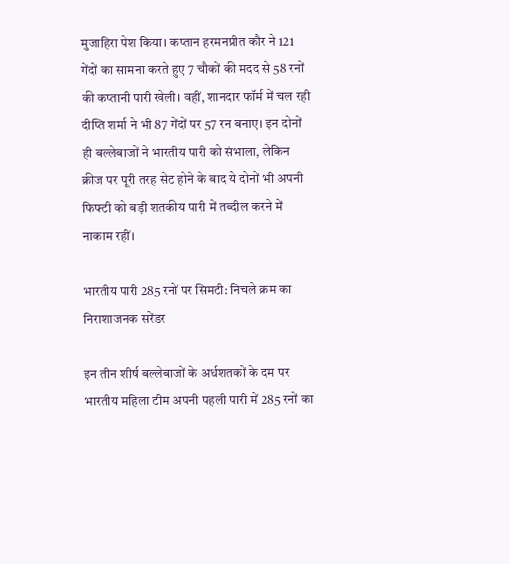मुजाहिरा पेश किया। कप्तान हरमनप्रीत कौर ने 121 गेंदों का सामना करते हुए 7 चौकों की मदद से 58 रनों की कप्तानी पारी खेली। वहीं, शानदार फॉर्म में चल रही दीप्ति शर्मा ने भी 87 गेंदों पर 57 रन बनाए। इन दोनों ही बल्लेबाजों ने भारतीय पारी को संभाला, लेकिन क्रीज पर पूरी तरह सेट होने के बाद ये दोनों भी अपनी फिफ्टी को बड़ी शतकीय पारी में तब्दील करने में नाकाम रहीं।

भारतीय पारी 285 रनों पर सिमटी: निचले क्रम का निराशाजनक सरेंडर

इन तीन शीर्ष बल्लेबाजों के अर्धशतकों के दम पर भारतीय महिला टीम अपनी पहली पारी में 285 रनों का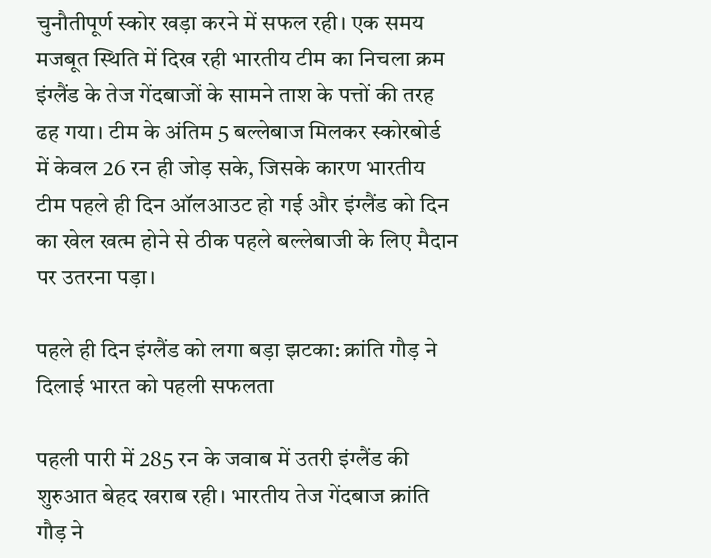चुनौतीपूर्ण स्कोर खड़ा करने में सफल रही। एक समय मजबूत स्थिति में दिख रही भारतीय टीम का निचला क्रम इंग्लैंड के तेज गेंदबाजों के सामने ताश के पत्तों की तरह ढह गया। टीम के अंतिम 5 बल्लेबाज मिलकर स्कोरबोर्ड में केवल 26 रन ही जोड़ सके, जिसके कारण भारतीय टीम पहले ही दिन ऑलआउट हो गई और इंग्लैंड को दिन का खेल खत्म होने से ठीक पहले बल्लेबाजी के लिए मैदान पर उतरना पड़ा।

पहले ही दिन इंग्लैंड को लगा बड़ा झटका: क्रांति गौड़ ने दिलाई भारत को पहली सफलता

पहली पारी में 285 रन के जवाब में उतरी इंग्लैंड की शुरुआत बेहद खराब रही। भारतीय तेज गेंदबाज क्रांति गौड़ ने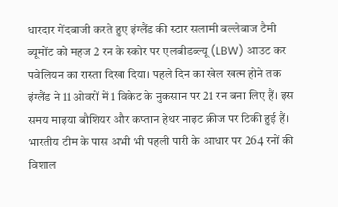धारदार गेंदबाजी करते हुए इंग्लैंड की स्टार सलामी बल्लेबाज टैमी ब्यूमोंट को महज 2 रन के स्कोर पर एलबीडब्ल्यू (LBW) आउट कर पवेलियन का रास्ता दिखा दिया। पहले दिन का खेल खत्म होने तक इंग्लैंड ने 11 ओवरों में 1 विकेट के नुकसान पर 21 रन बना लिए हैं। इस समय माइया बौशियर और कप्तान हेथर नाइट क्रीज पर टिकी हुई हैं। भारतीय टीम के पास अभी भी पहली पारी के आधार पर 264 रनों की विशाल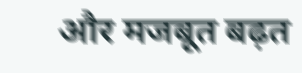और मजबूत बढ़त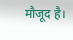मौजूद है।